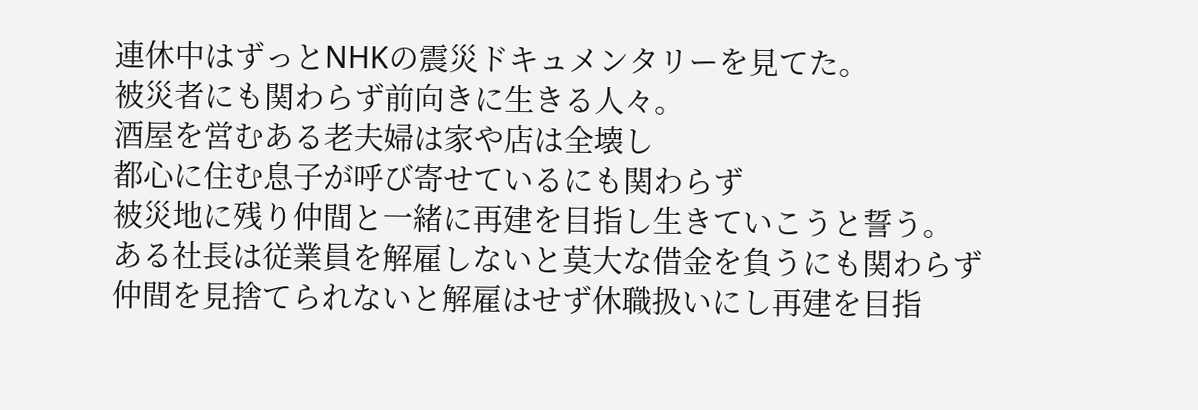連休中はずっとNHKの震災ドキュメンタリーを見てた。
被災者にも関わらず前向きに生きる人々。
酒屋を営むある老夫婦は家や店は全壊し
都心に住む息子が呼び寄せているにも関わらず
被災地に残り仲間と一緒に再建を目指し生きていこうと誓う。
ある社長は従業員を解雇しないと莫大な借金を負うにも関わらず
仲間を見捨てられないと解雇はせず休職扱いにし再建を目指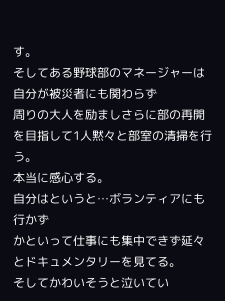す。
そしてある野球部のマネージャーは自分が被災者にも関わらず
周りの大人を励ましさらに部の再開を目指して1人黙々と部室の清掃を行う。
本当に感心する。
自分はというと…ボランティアにも行かず
かといって仕事にも集中できず延々とドキュメンタリーを見てる。
そしてかわいそうと泣いてい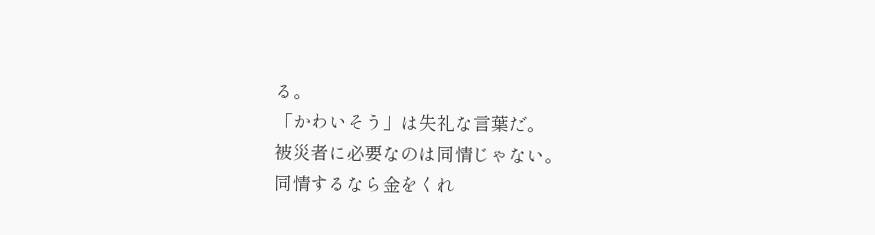る。
「かわいそう」は失礼な言葉だ。
被災者に必要なのは同情じゃない。
同情するなら金をくれ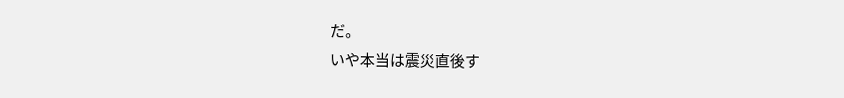だ。
いや本当は震災直後す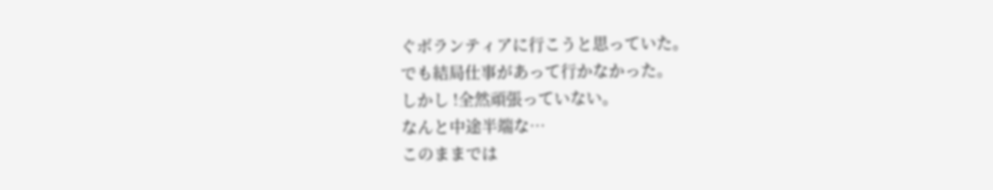ぐボランティアに行こうと思っていた。
でも結局仕事があって行かなかった。
しかし !全然頑張っていない。
なんと中途半端な…
このままでは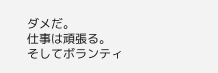ダメだ。
仕事は頑張る。
そしてボランティ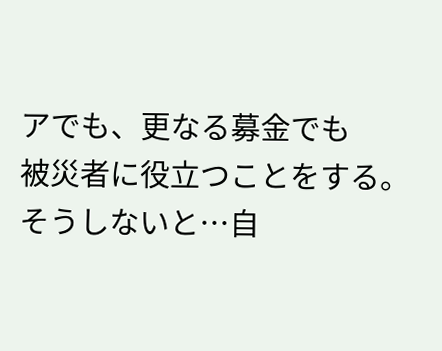アでも、更なる募金でも
被災者に役立つことをする。
そうしないと…自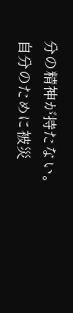分の精神が持たない。
自分のために被災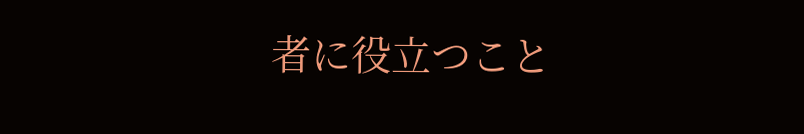者に役立つこと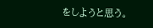をしようと思う。